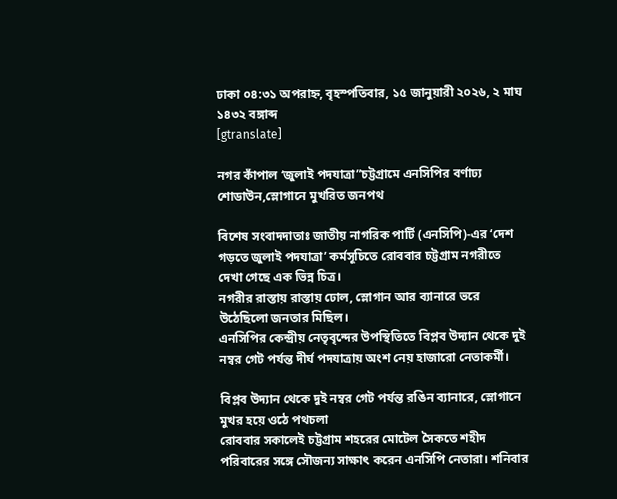ঢাকা ০৪:৩১ অপরাহ্ন, বৃহস্পতিবার, ১৫ জানুয়ারী ২০২৬, ২ মাঘ ১৪৩২ বঙ্গাব্দ
[gtranslate]

নগর কাঁপাল ‘জুলাই পদযাত্রা”চট্টগ্রামে এনসিপির বর্ণাঢ্য শোডাউন,স্লোগানে মুখরিত জনপথ

বিশেষ সংবাদদাতাঃ জাতীয় নাগরিক পার্টি (এনসিপি)-এর ‘দেশ গড়তে জুলাই পদযাত্রা’ কর্মসূচিতে রোববার চট্টগ্রাম নগরীতে দেখা গেছে এক ভিন্ন চিত্র।
নগরীর রাস্তায় রাস্তায় ঢোল, স্লোগান আর ব্যানারে ভরে উঠেছিলো জনতার মিছিল।
এনসিপির কেন্দ্রীয় নেতৃবৃন্দের উপস্থিতিতে বিপ্লব উদ্যান থেকে দুই নম্বর গেট পর্যন্ত দীর্ঘ পদযাত্রায় অংশ নেয় হাজারো নেতাকর্মী।

বিপ্লব উদ্যান থেকে দুই নম্বর গেট পর্যন্ত রঙিন ব্যানারে, স্লোগানে মুখর হয়ে ওঠে পথচলা
রোববার সকালেই চট্টগ্রাম শহরের মোটেল সৈকতে শহীদ পরিবারের সঙ্গে সৌজন্য সাক্ষাৎ করেন এনসিপি নেতারা। শনিবার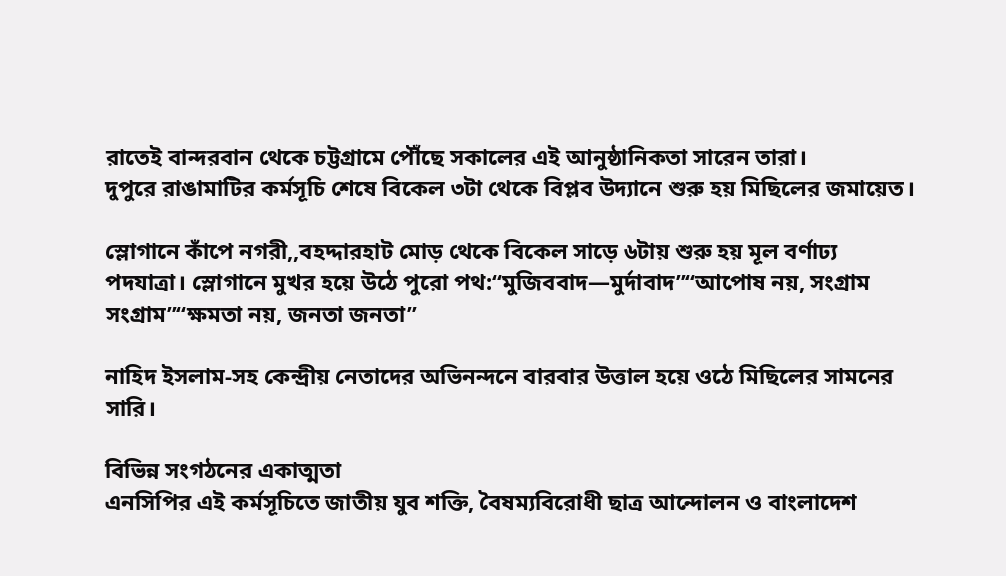রাতেই বান্দরবান থেকে চট্টগ্রামে পৌঁছে সকালের এই আনুষ্ঠানিকতা সারেন তারা।
দুপুরে রাঙামাটির কর্মসূচি শেষে বিকেল ৩টা থেকে বিপ্লব উদ্যানে শুরু হয় মিছিলের জমায়েত।

স্লোগানে কাঁপে নগরী,,বহদ্দারহাট মোড় থেকে বিকেল সাড়ে ৬টায় শুরু হয় মূল বর্ণাঢ্য পদযাত্রা। স্লোগানে মুখর হয়ে উঠে পুরো পথ:“মুজিববাদ—মুর্দাবাদ”“আপোষ নয়, সংগ্রাম সংগ্রাম”“ক্ষমতা নয়, জনতা জনতা”

নাহিদ ইসলাম-সহ কেন্দ্রীয় নেতাদের অভিনন্দনে বারবার উত্তাল হয়ে ওঠে মিছিলের সামনের সারি।

বিভিন্ন সংগঠনের একাত্মতা
এনসিপির এই কর্মসূচিতে জাতীয় যুব শক্তি, বৈষম্যবিরোধী ছাত্র আন্দোলন ও বাংলাদেশ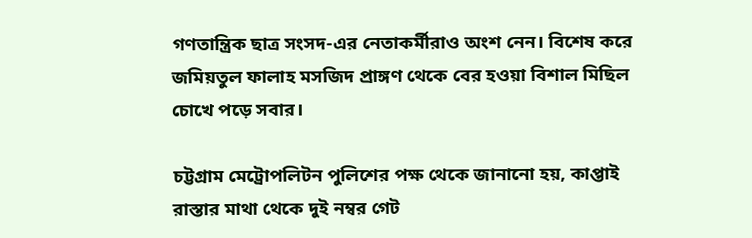গণতান্ত্রিক ছাত্র সংসদ-এর নেতাকর্মীরাও অংশ নেন। বিশেষ করে জমিয়তুল ফালাহ মসজিদ প্রাঙ্গণ থেকে বের হওয়া বিশাল মিছিল চোখে পড়ে সবার।

চট্টগ্রাম মেট্রোপলিটন পুলিশের পক্ষ থেকে জানানো হয়, কাপ্তাই রাস্তার মাথা থেকে দুই নম্বর গেট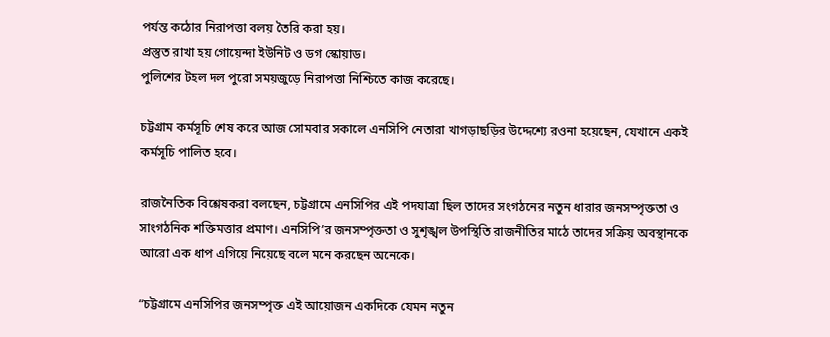পর্যন্ত কঠোর নিরাপত্তা বলয় তৈরি করা হয়।
প্রস্তুত রাখা হয় গোয়েন্দা ইউনিট ও ডগ স্কোয়াড।
পুলিশের টহল দল পুরো সময়জুড়ে নিরাপত্তা নিশ্চিতে কাজ করেছে।

চট্টগ্রাম কর্মসূচি শেষ করে আজ সোমবার সকালে এনসিপি নেতারা খাগড়াছড়ির উদ্দেশ্যে রওনা হয়েছেন, যেখানে একই কর্মসূচি পালিত হবে।

রাজনৈতিক বিশ্লেষকরা বলছেন, চট্টগ্রামে এনসিপির এই পদযাত্রা ছিল তাদের সংগঠনের নতুন ধারার জনসম্পৃক্ততা ও সাংগঠনিক শক্তিমত্তার প্রমাণ। এনসিপি’র জনসম্পৃক্ততা ও সুশৃঙ্খল উপস্থিতি রাজনীতির মাঠে তাদের সক্রিয় অবস্থানকে আরো এক ধাপ এগিয়ে নিয়েছে বলে মনে করছেন অনেকে।

“চট্টগ্রামে এনসিপির জনসম্পৃক্ত এই আয়োজন একদিকে যেমন নতুন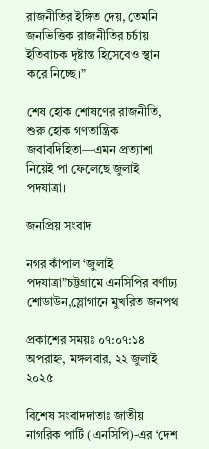রাজনীতির ইঙ্গিত দেয়, তেমনি জনভিত্তিক রাজনীতির চর্চায় ইতিবাচক দৃষ্টান্ত হিসেবেও স্থান করে নিচ্ছে।”

শেষ হোক শোষণের রাজনীতি, শুরু হোক গণতান্ত্রিক জবাবদিহিতা—এমন প্রত্যাশা নিয়েই পা ফেলেছে জুলাই পদযাত্রা।

জনপ্রিয় সংবাদ

নগর কাঁপাল ‘জুলাই পদযাত্রা”চট্টগ্রামে এনসিপির বর্ণাঢ্য শোডাউন,স্লোগানে মুখরিত জনপথ

প্রকাশের সময়ঃ ০৭:০৭:১৪ অপরাহ্ন, মঙ্গলবার, ২২ জুলাই ২০২৫

বিশেষ সংবাদদাতাঃ জাতীয় নাগরিক পার্টি (এনসিপি)-এর ‘দেশ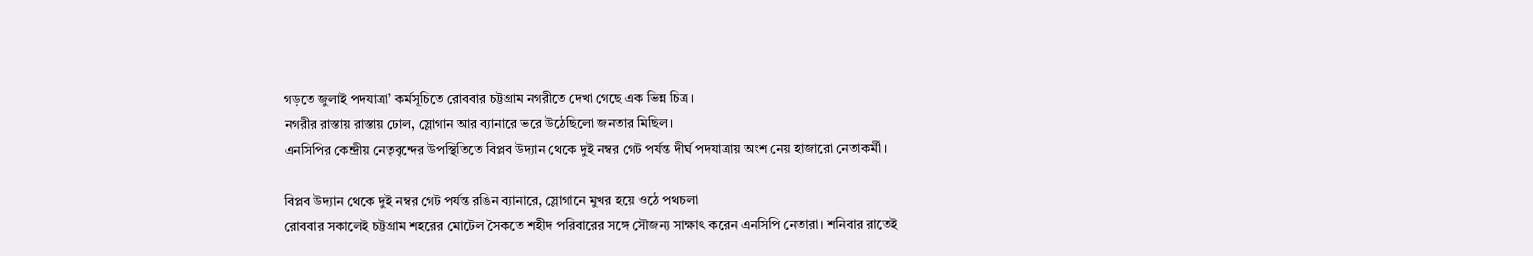গড়তে জুলাই পদযাত্রা’ কর্মসূচিতে রোববার চট্টগ্রাম নগরীতে দেখা গেছে এক ভিন্ন চিত্র।
নগরীর রাস্তায় রাস্তায় ঢোল, স্লোগান আর ব্যানারে ভরে উঠেছিলো জনতার মিছিল।
এনসিপির কেন্দ্রীয় নেতৃবৃন্দের উপস্থিতিতে বিপ্লব উদ্যান থেকে দুই নম্বর গেট পর্যন্ত দীর্ঘ পদযাত্রায় অংশ নেয় হাজারো নেতাকর্মী।

বিপ্লব উদ্যান থেকে দুই নম্বর গেট পর্যন্ত রঙিন ব্যানারে, স্লোগানে মুখর হয়ে ওঠে পথচলা
রোববার সকালেই চট্টগ্রাম শহরের মোটেল সৈকতে শহীদ পরিবারের সঙ্গে সৌজন্য সাক্ষাৎ করেন এনসিপি নেতারা। শনিবার রাতেই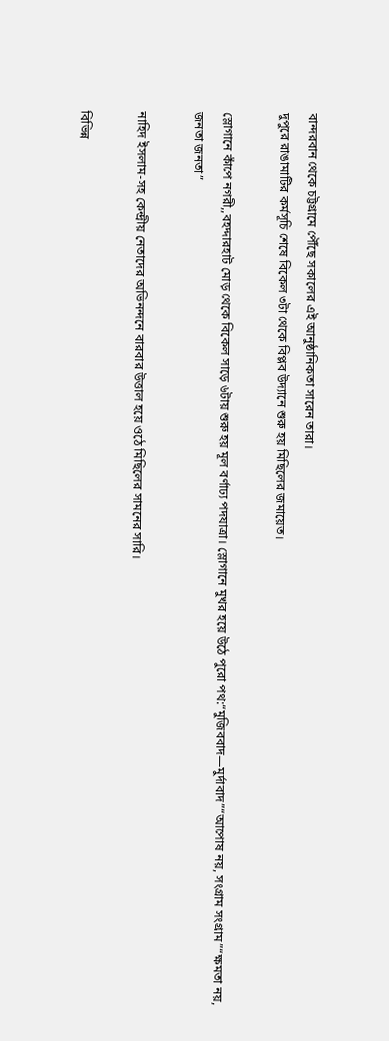বান্দরবান থেকে চট্টগ্রামে পৌঁছে সকালের এই আনুষ্ঠানিকতা সারেন তারা।
দুপুরে রাঙামাটির কর্মসূচি শেষে বিকেল ৩টা থেকে বিপ্লব উদ্যানে শুরু হয় মিছিলের জমায়েত।

স্লোগানে কাঁপে নগরী,,বহদ্দারহাট মোড় থেকে বিকেল সাড়ে ৬টায় শুরু হয় মূল বর্ণাঢ্য পদযাত্রা। স্লোগানে মুখর হয়ে উঠে পুরো পথ:“মুজিববাদ—মুর্দাবাদ”“আপোষ নয়, সংগ্রাম সংগ্রাম”“ক্ষমতা নয়, জনতা জনতা”

নাহিদ ইসলাম-সহ কেন্দ্রীয় নেতাদের অভিনন্দনে বারবার উত্তাল হয়ে ওঠে মিছিলের সামনের সারি।

বিভিন্ন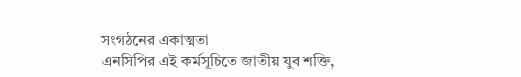সংগঠনের একাত্মতা
এনসিপির এই কর্মসূচিতে জাতীয় যুব শক্তি,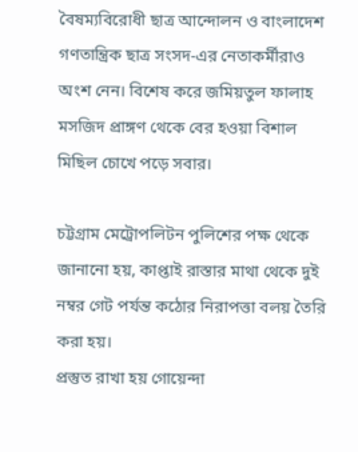বৈষম্যবিরোধী ছাত্র আন্দোলন ও বাংলাদেশ গণতান্ত্রিক ছাত্র সংসদ-এর নেতাকর্মীরাও অংশ নেন। বিশেষ করে জমিয়তুল ফালাহ মসজিদ প্রাঙ্গণ থেকে বের হওয়া বিশাল মিছিল চোখে পড়ে সবার।

চট্টগ্রাম মেট্রোপলিটন পুলিশের পক্ষ থেকে জানানো হয়, কাপ্তাই রাস্তার মাথা থেকে দুই নম্বর গেট পর্যন্ত কঠোর নিরাপত্তা বলয় তৈরি করা হয়।
প্রস্তুত রাখা হয় গোয়েন্দা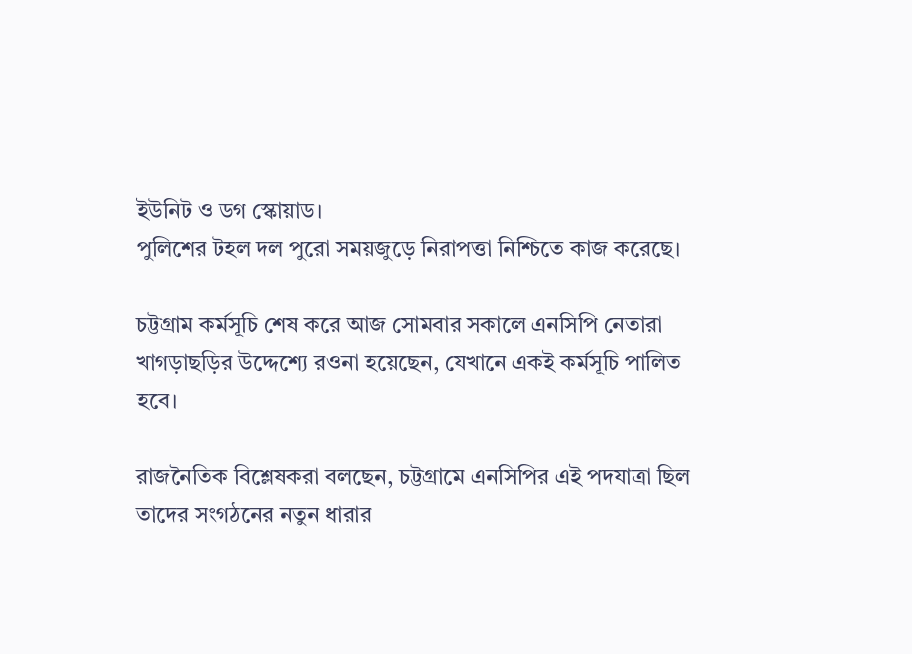ইউনিট ও ডগ স্কোয়াড।
পুলিশের টহল দল পুরো সময়জুড়ে নিরাপত্তা নিশ্চিতে কাজ করেছে।

চট্টগ্রাম কর্মসূচি শেষ করে আজ সোমবার সকালে এনসিপি নেতারা খাগড়াছড়ির উদ্দেশ্যে রওনা হয়েছেন, যেখানে একই কর্মসূচি পালিত হবে।

রাজনৈতিক বিশ্লেষকরা বলছেন, চট্টগ্রামে এনসিপির এই পদযাত্রা ছিল তাদের সংগঠনের নতুন ধারার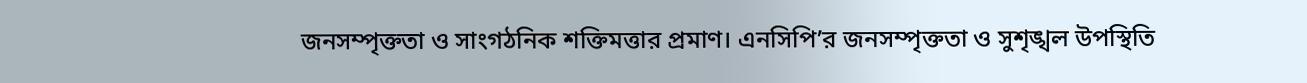জনসম্পৃক্ততা ও সাংগঠনিক শক্তিমত্তার প্রমাণ। এনসিপি’র জনসম্পৃক্ততা ও সুশৃঙ্খল উপস্থিতি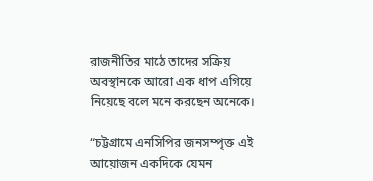রাজনীতির মাঠে তাদের সক্রিয় অবস্থানকে আরো এক ধাপ এগিয়ে নিয়েছে বলে মনে করছেন অনেকে।

“চট্টগ্রামে এনসিপির জনসম্পৃক্ত এই আয়োজন একদিকে যেমন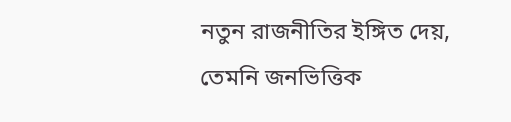নতুন রাজনীতির ইঙ্গিত দেয়, তেমনি জনভিত্তিক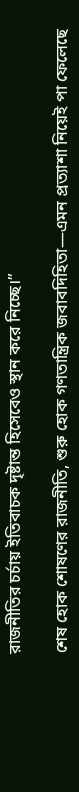রাজনীতির চর্চায় ইতিবাচক দৃষ্টান্ত হিসেবেও স্থান করে নিচ্ছে।”

শেষ হোক শোষণের রাজনীতি, শুরু হোক গণতান্ত্রিক জবাবদিহিতা—এমন প্রত্যাশা নিয়েই পা ফেলেছে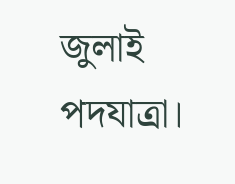জুলাই পদযাত্রা।